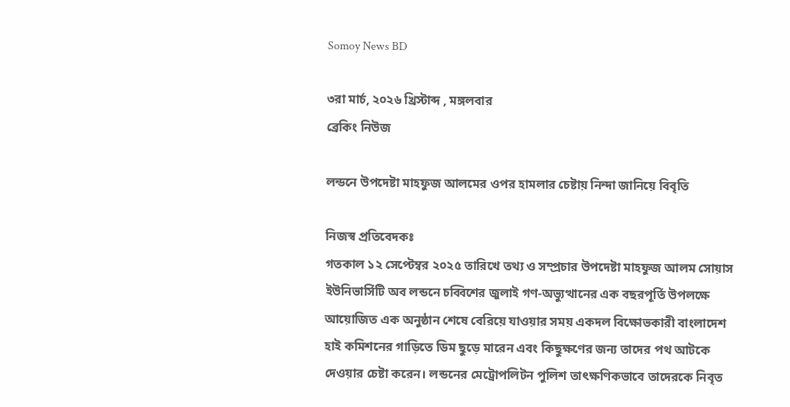Somoy News BD

৩রা মার্চ, ২০২৬ খ্রিস্টাব্দ , মঙ্গলবার
ব্রেকিং নিউজ

লন্ডনে উপদেষ্টা মাহফুজ আলমের ওপর হামলার চেষ্টায় নিন্দা জানিয়ে বিবৃতি

নিজস্ব প্রতিবেদকঃ
গতকাল ১২ সেপ্টেম্বর ২০২৫ তারিখে তথ্য ও সম্প্রচার উপদেষ্টা মাহফুজ আলম সোয়াস ইউনিভার্সিটি অব লন্ডনে চব্বিশের জুলাই গণ-অভ্যুত্থানের এক বছরপূর্তি উপলক্ষে আয়োজিত এক অনুষ্ঠান শেষে বেরিয়ে যাওয়ার সময় একদল বিক্ষোভকারী বাংলাদেশ হাই কমিশনের গাড়িতে ডিম ছুড়ে মারেন এবং কিছুক্ষণের জন্য তাদের পথ আটকে দেওয়ার চেষ্টা করেন। লন্ডনের মেট্রোপলিটন পুলিশ তাৎক্ষণিকভাবে তাদেরকে নিবৃত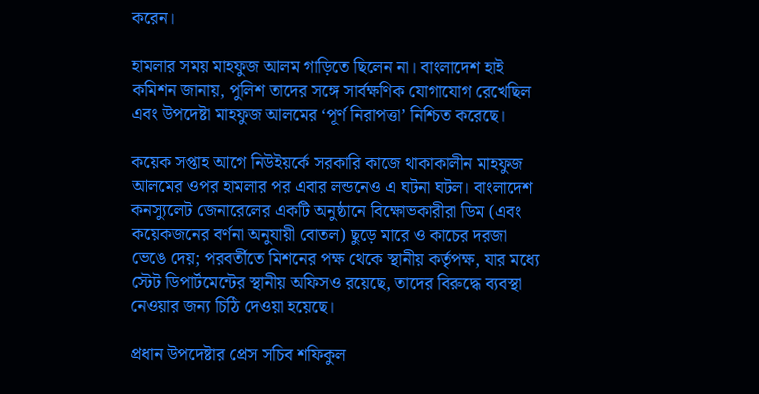করেন।

হামলার সময় মাহফুজ আলম গাড়িতে ছিলেন না। বাংলাদেশ হাই কমিশন জানায়, পুলিশ তাদের সঙ্গে সার্বক্ষণিক যোগাযোগ রেখেছিল এবং উপদেষ্টা মাহফুজ আলমের ‘পূর্ণ নিরাপত্তা’ নিশ্চিত করেছে।

কয়েক সপ্তাহ আগে নিউইয়র্কে সরকারি কাজে থাকাকালীন মাহফুজ আলমের ওপর হামলার পর এবার লন্ডনেও এ ঘটনা ঘটল। বাংলাদেশ কনস্যুলেট জেনারেলের একটি অনুষ্ঠানে বিক্ষোভকারীরা ডিম (এবং কয়েকজনের বর্ণনা অনুযায়ী বোতল) ছুড়ে মারে ও কাচের দরজা ভেঙে দেয়; পরবর্তীতে মিশনের পক্ষ থেকে স্থানীয় কর্তৃপক্ষ, যার মধ্যে স্টেট ডিপার্টমেন্টের স্থানীয় অফিসও রয়েছে, তাদের বিরুদ্ধে ব্যবস্থা নেওয়ার জন্য চিঠি দেওয়া হয়েছে।

প্রধান উপদেষ্টার প্রেস সচিব শফিকুল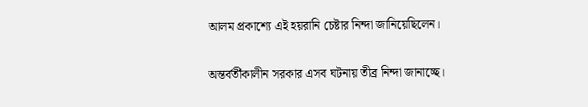আলম প্রকাশ্যে এই হয়রানি চেষ্টার নিন্দা জানিয়েছিলেন।

অন্তর্বর্তীকালীন সরকার এসব ঘটনায় তীব্র নিন্দা জানাচ্ছে।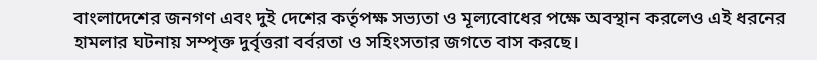বাংলাদেশের জনগণ এবং দুই দেশের কর্তৃপক্ষ সভ্যতা ও মূল্যবোধের পক্ষে অবস্থান করলেও এই ধরনের হামলার ঘটনায় সম্পৃক্ত দুর্বৃত্তরা বর্বরতা ও সহিংসতার জগতে বাস করছে।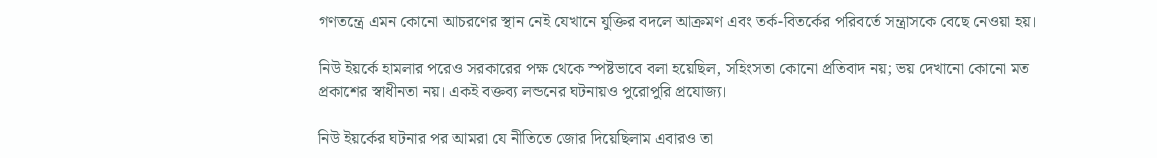গণতন্ত্রে এমন কোনো আচরণের স্থান নেই যেখানে যুক্তির বদলে আক্রমণ এবং তর্ক-বিতর্কের পরিবর্তে সন্ত্রাসকে বেছে নেওয়া হয়।

নিউ ইয়র্কে হামলার পরেও সরকারের পক্ষ থেকে স্পষ্টভাবে বলা হয়েছিল, সহিংসতা কোনো প্রতিবাদ নয়; ভয় দেখানো কোনো মত প্রকাশের স্বাধীনতা নয়। একই বক্তব্য লন্ডনের ঘটনায়ও পুরোপুরি প্রযোজ্য।

নিউ ইয়র্কের ঘটনার পর আমরা যে নীতিতে জোর দিয়েছিলাম এবারও তা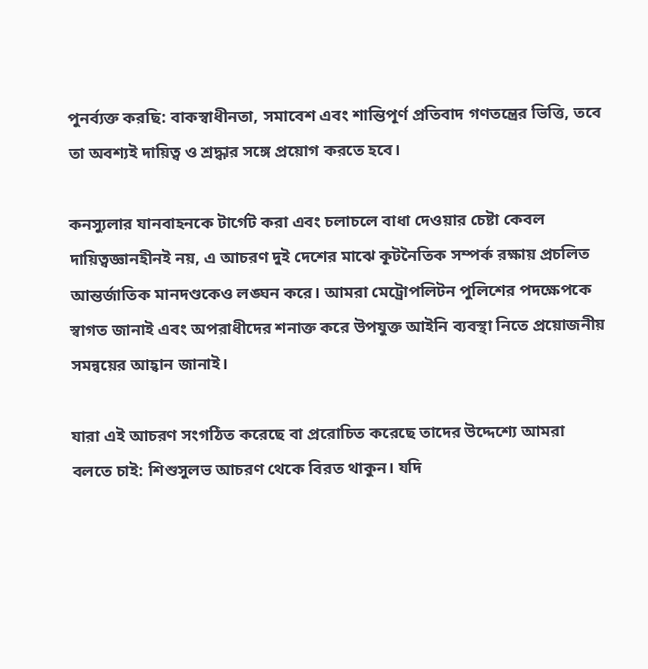পুনর্ব্যক্ত করছি: বাকস্বাধীনতা, সমাবেশ এবং শান্তিপূর্ণ প্রতিবাদ গণতন্ত্রের ভিত্তি, তবে তা অবশ্যই দায়িত্ব ও শ্রদ্ধার সঙ্গে প্রয়োগ করতে হবে।

কনস্যুলার যানবাহনকে টার্গেট করা এবং চলাচলে বাধা দেওয়ার চেষ্টা কেবল দায়িত্বজ্ঞানহীনই নয়, এ আচরণ দুই দেশের মাঝে কূটনৈতিক সম্পর্ক রক্ষায় প্রচলিত আন্তর্জাতিক মানদণ্ডকেও লঙ্ঘন করে। আমরা মেট্রোপলিটন পুলিশের পদক্ষেপকে স্বাগত জানাই এবং অপরাধীদের শনাক্ত করে উপযুক্ত আইনি ব্যবস্থা নিতে প্রয়োজনীয় সমন্বয়ের আহ্বান জানাই।

যারা এই আচরণ সংগঠিত করেছে বা প্ররোচিত করেছে তাদের উদ্দেশ্যে আমরা বলতে চাই: শিশুসুলভ আচরণ থেকে বিরত থাকুন। যদি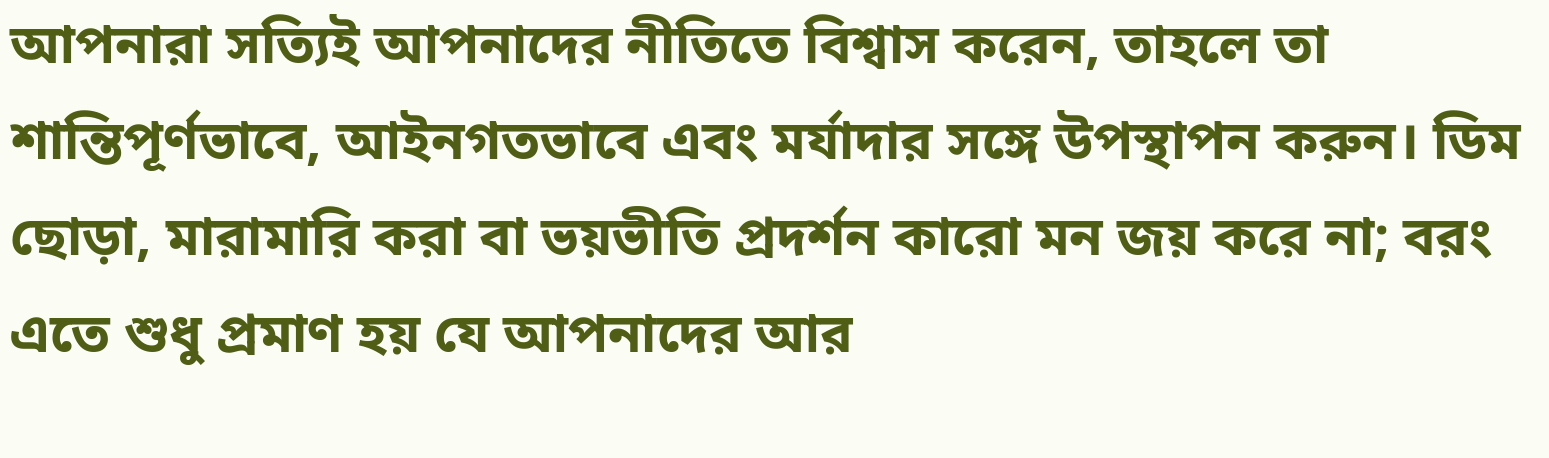আপনারা সত্যিই আপনাদের নীতিতে বিশ্বাস করেন, তাহলে তা শান্তিপূর্ণভাবে, আইনগতভাবে এবং মর্যাদার সঙ্গে উপস্থাপন করুন। ডিম ছোড়া, মারামারি করা বা ভয়ভীতি প্রদর্শন কারো মন জয় করে না; বরং এতে শুধু প্রমাণ হয় যে আপনাদের আর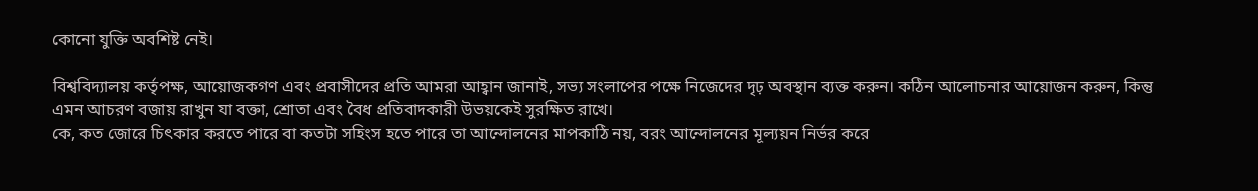কোনো যুক্তি অবশিষ্ট নেই।

বিশ্ববিদ্যালয় কর্তৃপক্ষ, আয়োজকগণ এবং প্রবাসীদের প্রতি আমরা আহ্বান জানাই, সভ্য সংলাপের পক্ষে নিজেদের দৃঢ় অবস্থান ব্যক্ত করুন। কঠিন আলোচনার আয়োজন করুন, কিন্তু এমন আচরণ বজায় রাখুন যা বক্তা, শ্রোতা এবং বৈধ প্রতিবাদকারী উভয়কেই সুরক্ষিত রাখে।
কে, কত জোরে চিৎকার করতে পারে বা কতটা সহিংস হতে পারে তা আন্দোলনের মাপকাঠি নয়, বরং আন্দোলনের মূল্যয়ন নির্ভর করে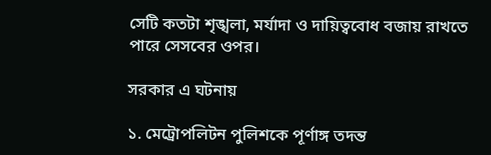সেটি কতটা শৃঙ্খলা, মর্যাদা ও দায়িত্ববোধ বজায় রাখতে পারে সেসবের ওপর।

সরকার এ ঘটনায়

১. মেট্রোপলিটন পুলিশকে পূর্ণাঙ্গ তদন্ত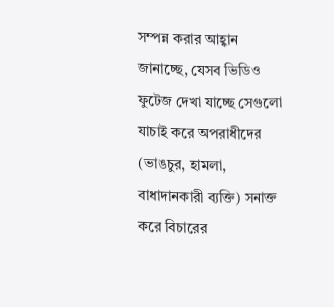সম্পন্ন করার আহ্বান জানাচ্ছে, যেসব ভিডিও ফুটেজ দেখা যাচ্ছে সেগুলো যাচাই করে অপরাধীদের (ভাঙচুর, হামলা, বাধাদানকারী ব্যক্তি) সনাক্ত করে বিচারের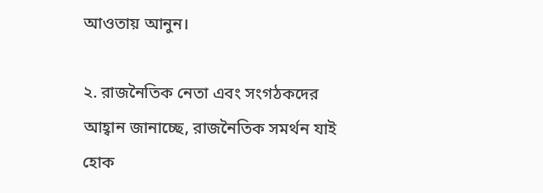আওতায় আনুন।

২. রাজনৈতিক নেতা এবং সংগঠকদের আহ্বান জানাচ্ছে, রাজনৈতিক সমর্থন যাই হোক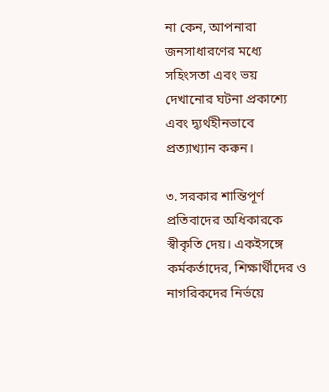না কেন, আপনারা জনসাধারণের মধ্যে সহিংসতা এবং ভয় দেখানোর ঘটনা প্রকাশ্যে এবং দ্ব্যর্থহীনভাবে প্রত্যাখ্যান করুন।

৩. সরকার শান্তিপূর্ণ প্রতিবাদের অধিকারকে স্বীকৃতি দেয়। একইসঙ্গে কর্মকর্তাদের, শিক্ষার্থীদের ও নাগরিকদের নির্ভয়ে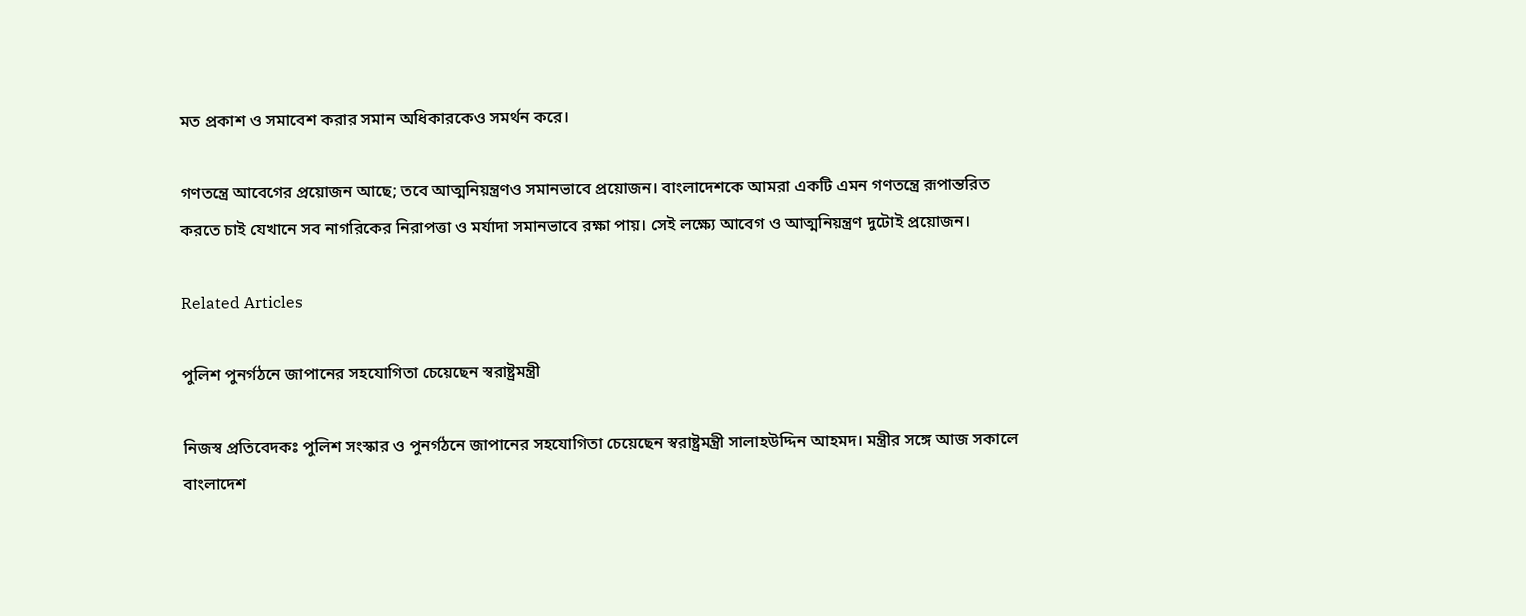মত প্রকাশ ও সমাবেশ করার সমান অধিকারকেও সমর্থন করে।

গণতন্ত্রে আবেগের প্রয়োজন আছে; তবে আত্মনিয়ন্ত্রণও সমানভাবে প্রয়োজন। বাংলাদেশকে আমরা একটি এমন গণতন্ত্রে রূপান্তরিত করতে চাই যেখানে সব নাগরিকের নিরাপত্তা ও মর্যাদা সমানভাবে রক্ষা পায়। সেই লক্ষ্যে আবেগ ও আত্মনিয়ন্ত্রণ দুটোই প্রয়োজন।

Related Articles

পুলিশ পুনর্গঠনে জাপানের সহযোগিতা চেয়েছেন স্বরাষ্ট্রমন্ত্রী

নিজস্ব প্রতিবেদকঃ পুলিশ সংস্কার ও পুনর্গঠনে জাপানের সহযোগিতা চেয়েছেন স্বরাষ্ট্রমন্ত্রী সালাহউদ্দিন আহমদ। মন্ত্রীর সঙ্গে আজ সকালে বাংলাদেশ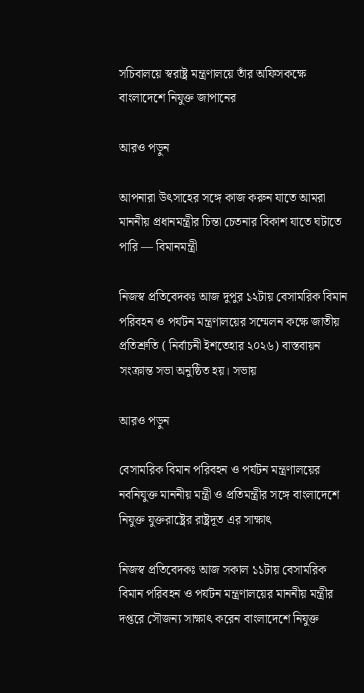সচিবালয়ে স্বরাষ্ট্র মন্ত্রণালয়ে তাঁর অফিসকক্ষে বাংলাদেশে নিযুক্ত জাপানের

আরও পড়ুন

আপনারা উৎসাহের সঙ্গে কাজ করুন যাতে আমরা মাননীয় প্রধানমন্ত্রীর চিন্তা চেতনার বিকাশ যাতে ঘটাতে পারি — বিমানমন্ত্রী

নিজস্ব প্রতিবেদকঃ আজ দুপুর ১২টায় বেসামরিক বিমান পরিবহন ও পর্যটন মন্ত্রণালয়ের সম্মেলন কক্ষে জাতীয় প্রতিশ্রুতি ( নির্বাচনী ইশতেহার ২০২৬) বাস্তবায়ন সংক্রান্ত সভা অনুষ্ঠিত হয়। সভায়

আরও পড়ুন

বেসামরিক বিমান পরিবহন ও পর্যটন মন্ত্রণালয়ের নবনিযুক্ত মাননীয় মন্ত্রী ও প্রতিমন্ত্রীর সঙ্গে বাংলাদেশে নিযুক্ত যুক্তরাষ্ট্রের রাষ্ট্রদূত এর সাক্ষাৎ

নিজস্ব প্রতিবেদকঃ আজ সকাল ১১টায় বেসামরিক বিমান পরিবহন ও পর্যটন মন্ত্রণালয়ের মাননীয় মন্ত্রীর দপ্তরে সৌজন্য সাক্ষাৎ করেন বাংলাদেশে নিযুক্ত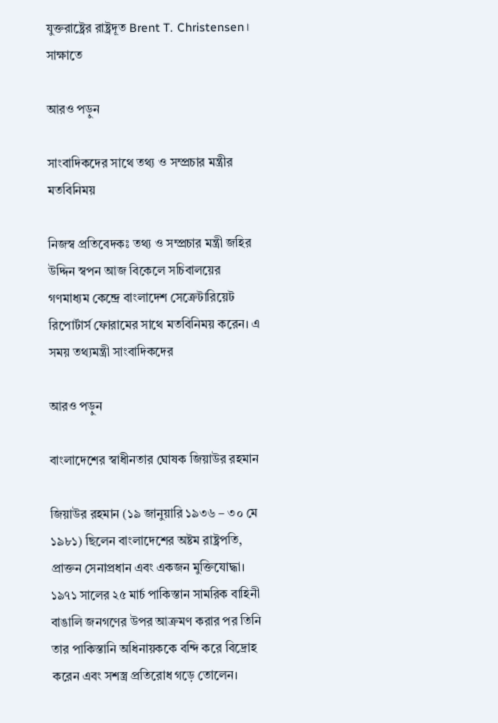যুক্তরাষ্ট্রের রাষ্ট্রদূত Brent T. Christensen। সাক্ষাতে

আরও পড়ুন

সাংবাদিকদের সাথে তথ্য ও সম্প্রচার মন্ত্রীর মতবিনিময়

নিজস্ব প্রতিবেদকঃ তথ্য ও সম্প্রচার মন্ত্রী জহির উদ্দিন স্বপন আজ বিকেলে সচিবালয়ের গণমাধ্যম কেন্দ্রে বাংলাদেশ সেক্রেটারিয়েট রিপোর্টার্স ফোরামের সাথে মতবিনিময় করেন। এ সময় তথ্যমন্ত্রী সাংবাদিকদের

আরও পড়ুন

বাংলাদেশের স্বাধীনতার ঘোষক জিয়াউর রহমান

জিয়াউর রহমান (১৯ জানুয়ারি ১৯৩৬ – ৩০ মে ১৯৮১) ছিলেন বাংলাদেশের অষ্টম রাষ্ট্রপতি, প্রাক্তন সেনাপ্রধান এবং একজন মুক্তিযোদ্ধা। ১৯৭১ সালের ২৫ মার্চ পাকিস্তান সামরিক বাহিনী বাঙালি জনগণের উপর আক্রমণ করার পর তিনি তার পাকিস্তানি অধিনায়ককে বন্দি করে বিদ্রোহ করেন এবং সশস্ত্র প্রতিরোধ গড়ে তোলেন।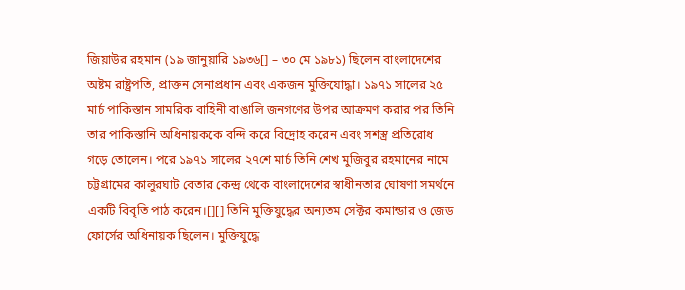জিয়াউর রহমান (১৯ জানুয়ারি ১৯৩৬[] – ৩০ মে ১৯৮১) ছিলেন বাংলাদেশের অষ্টম রাষ্ট্রপতি, প্রাক্তন সেনাপ্রধান এবং একজন মুক্তিযোদ্ধা। ১৯৭১ সালের ২৫ মার্চ পাকিস্তান সামরিক বাহিনী বাঙালি জনগণের উপর আক্রমণ করার পর তিনি তার পাকিস্তানি অধিনায়ককে বন্দি করে বিদ্রোহ করেন এবং সশস্ত্র প্রতিরোধ গড়ে তোলেন। পরে ১৯৭১ সালের ২৭শে মার্চ তিনি শেখ মুজিবুর রহমানের নামে চট্টগ্রামের কালুরঘাট বেতার কেন্দ্র থেকে বাংলাদেশের স্বাধীনতার ঘোষণা সমর্থনে একটি বিবৃতি পাঠ করেন।[][] তিনি মুক্তিযুদ্ধের অন্যতম সেক্টর কমান্ডার ও জেড ফোর্সের অধিনায়ক ছিলেন। মুক্তিযুদ্ধে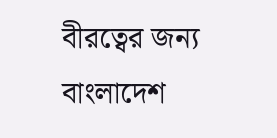বীরত্বের জন্য বাংলাদেশ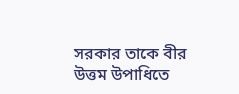সরকার তাকে বীর    উত্তম উপাধিতে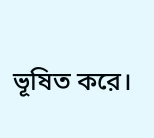ভূষিত করে।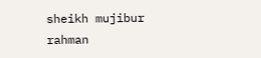sheikh mujibur rahman